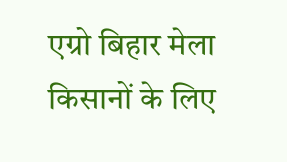एग्रो बिहार मेला किसानों के लिए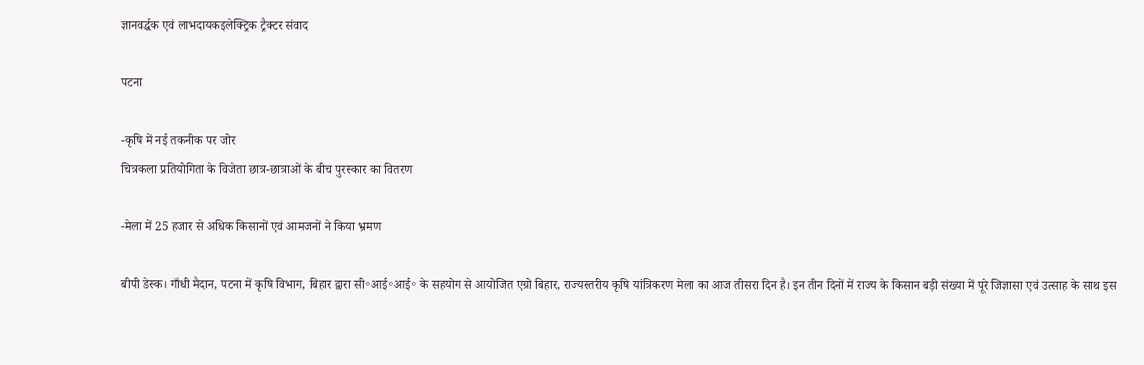ज्ञानवर्द्धक एवं लाभदायकइलेक्ट्रिक ट्रैक्टर संवाद

पटना

-कृषि में नई तकनीक पर जोर
चित्रकला प्रतियोगिता के विजेता छात्र-छात्राओं के बीच पुरस्कार का वितरण

-मेला में 25 हजार से अधिक किसानों एवं आमजनों ने किया भ्रमण

बीपी डेस्क। गाँधी मैदान, पटना में कृषि विभाग, बिहार द्वारा सी॰आई॰आई॰ के सहयोग से आयोजित एग्रो बिहार, राज्यस्तरीय कृषि यांत्रिकरण मेला का आज तीसरा दिन है। इन तीन दिनों में राज्य के किसान बड़ी संख्या में पूरे जिज्ञासा एवं उत्साह के साथ इस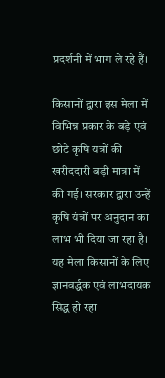प्रदर्शनी में भाग ले रहे हैं।

किसानों द्वारा इस मेला में विभिन्न प्रकार के बड़े एवं छोटे कृषि यत्रों की खरीददारी बड़ी मात्रा में की गई। सरकार द्वारा उन्हें कृषि यंत्रों पर अनुदान का लाभ भी दिया जा रहा है। यह मेला किसानों के लिए ज्ञानवर्द्धक एवं लाभदायक सिद्ध हो रहा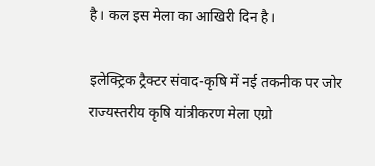है। कल इस मेला का आखिरी दिन है।

इलेक्ट्रिक ट्रैक्टर संवाद-कृषि में नई तकनीक पर जोर
राज्यस्तरीय कृषि यांत्रीकरण मेला एग्रो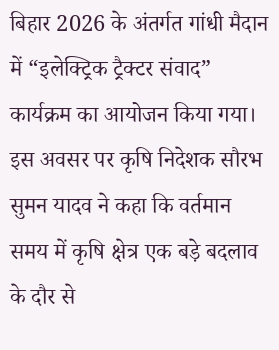बिहार 2026 के अंतर्गत गांधी मैदान में “इलेक्ट्रिक ट्रैक्टर संवाद” कार्यक्रम का आयोजन किया गया। इस अवसर पर कृषि निदेशक सौरभ सुमन यादव ने कहा कि वर्तमान समय में कृषि क्षेत्र एक बड़े बदलाव के दौर से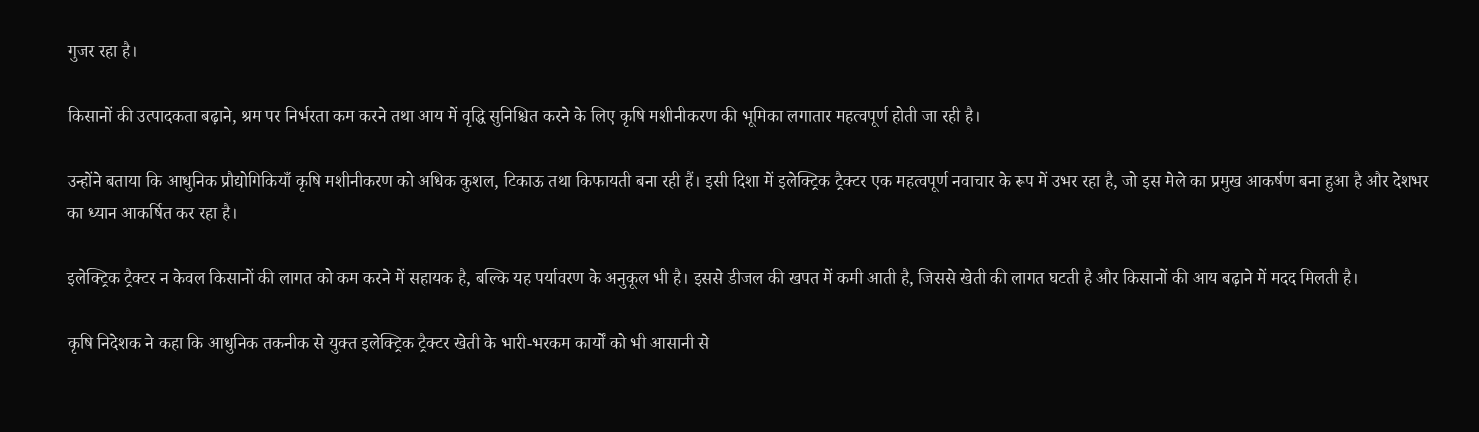गुजर रहा है।

किसानों की उत्पादकता बढ़ाने, श्रम पर निर्भरता कम करने तथा आय में वृद्धि सुनिश्चित करने के लिए कृषि मशीनीकरण की भूमिका लगातार महत्वपूर्ण होती जा रही है।

उन्होंने बताया कि आधुनिक प्रौद्योगिकियाँ कृषि मशीनीकरण को अधिक कुशल, टिकाऊ तथा किफायती बना रही हैं। इसी दिशा में इलेक्ट्रिक ट्रैक्टर एक महत्वपूर्ण नवाचार के रूप में उभर रहा है, जो इस मेले का प्रमुख आकर्षण बना हुआ है और देशभर का ध्यान आकर्षित कर रहा है।

इलेक्ट्रिक ट्रैक्टर न केवल किसानों की लागत को कम करने में सहायक है, बल्कि यह पर्यावरण के अनुकूल भी है। इससे डीजल की खपत में कमी आती है, जिससे खेती की लागत घटती है और किसानों की आय बढ़ाने में मदद मिलती है।

कृषि निदेशक ने कहा कि आधुनिक तकनीक से युक्त इलेक्ट्रिक ट्रैक्टर खेती के भारी-भरकम कार्यों को भी आसानी से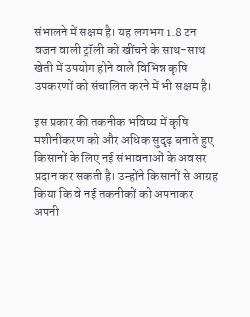संभालने में सक्षम है। यह लगभग 1.8 टन वजन वाली ट्रॉली को खींचने के साथ-साथ खेती में उपयोग होने वाले विभिन्न कृषि उपकरणों को संचालित करने में भी सक्षम है।

इस प्रकार की तकनीक भविष्य में कृषि मशीनीकरण को और अधिक सुदृढ़ बनाते हुए किसानों के लिए नई संभावनाओं के अवसर प्रदान कर सकती है। उन्होंने किसानों से आग्रह किया कि वे नई तकनीकों को अपनाकर अपनी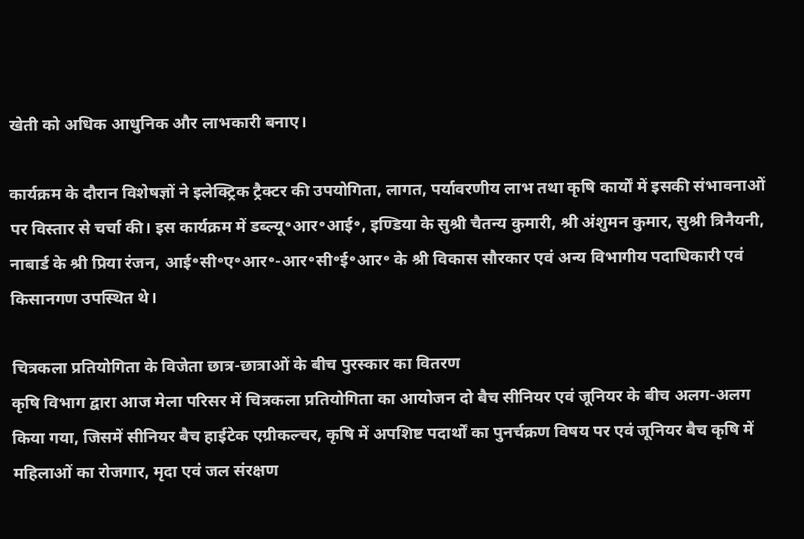खेती को अधिक आधुनिक और लाभकारी बनाए।

कार्यक्रम के दौरान विशेषज्ञों ने इलेक्ट्रिक ट्रैक्टर की उपयोगिता, लागत, पर्यावरणीय लाभ तथा कृषि कार्यों में इसकी संभावनाओं पर विस्तार से चर्चा की। इस कार्यक्रम में डब्ल्यू॰आर॰आई॰, इण्डिया के सुश्री चैतन्य कुमारी, श्री अंशुमन कुमार, सुश्री त्रिनैयनी, नाबार्ड के श्री प्रिया रंजन, आई॰सी॰ए॰आर॰-आर॰सी॰ई॰आर॰ के श्री विकास सौरकार एवं अन्य विभागीय पदाधिकारी एवं किसानगण उपस्थित थे।

चित्रकला प्रतियोगिता के विजेता छात्र-छात्राओं के बीच पुरस्कार का वितरण
कृषि विभाग द्वारा आज मेला परिसर में चित्रकला प्रतियोगिता का आयोजन दो बैच सीनियर एवं जूनियर के बीच अलग-अलग किया गया, जिसमें सीनियर बैच हाईटेक एग्रीकल्चर, कृषि में अपशिष्ट पदार्थों का पुनर्चक्रण विषय पर एवं जूनियर बैच कृषि में महिलाओं का रोजगार, मृदा एवं जल संरक्षण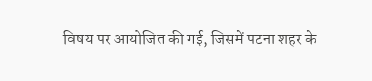विषय पर आयोजित की गई, जिसमें पटना शहर के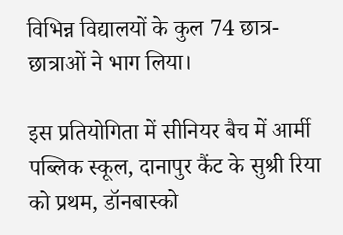विभिन्न विद्यालयों के कुल 74 छात्र-छात्राओं ने भाग लिया।

इस प्रतियोगिता में सीनियर बैच में आर्मी पब्लिक स्कूल, दानापुर कैंट के सुश्री रिया को प्रथम, डॉनबास्को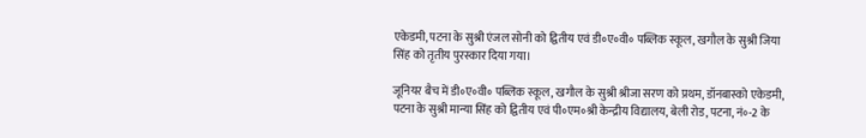एकेडमी, पटना के सुश्री एंजल सोनी को द्वितीय एवं डी॰ए॰वी॰ पब्लिक स्कूल, खगौल के सुश्री जिया सिंह को तृतीय पुरस्कार दिया गया।

जूनियर बैच में डी॰ए॰वी॰ पब्लिक स्कूल, खगौल के सुश्री श्रीजा सरण को प्रथम, डॉनबास्को एकेडमी, पटना के सुश्री मान्या सिंह को द्वितीय एवं पी॰एम॰श्री केन्द्रीय विद्यालय, बेली रोड, पटना, नं॰-2 के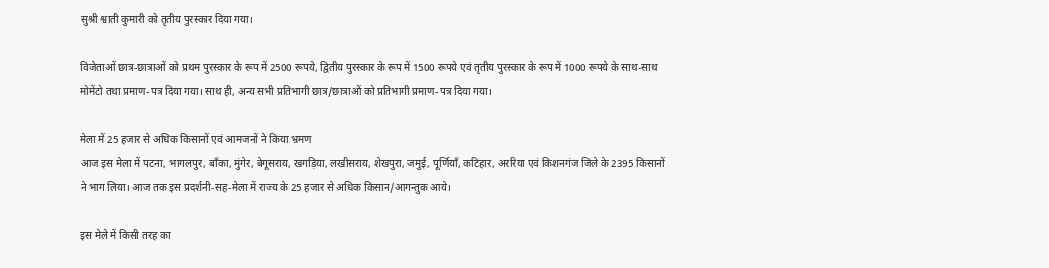सुश्री श्वाती कुमारी को तृतीय पुरस्कार दिया गया।

विजेताओं छात्र-छात्राओं को प्रथम पुरस्कार के रूप में 2500 रूपये, द्वितीय पुरस्कार के रूप में 1500 रूपये एवं तृतीय पुरस्कार के रूप में 1000 रूपये के साथ-साथ मोमेंटो तथा प्रमाण-पत्र दिया गया। साथ ही, अन्य सभी प्रतिभागी छात्र/छात्राओं को प्रतिभागी प्रमाण-पत्र दिया गया।

मेला में 25 हजार से अधिक किसानों एवं आमजनों ने किया भ्रमण
आज इस मेला में पटना, भागलपुर, बाँका, मुंगेर, बेगूसराय, खगड़िया, लखीसराय, शेखपुरा, जमुई, पूर्णियाँ, कटिहार, अररिया एवं किशनगंज जिले के 2395 किसानों ने भाग लिया। आज तक इस प्रदर्शनी-सह-मेला में राज्य के 25 हजार से अधिक किसान/आगन्तुक आये।

इस मेले में किसी तरह का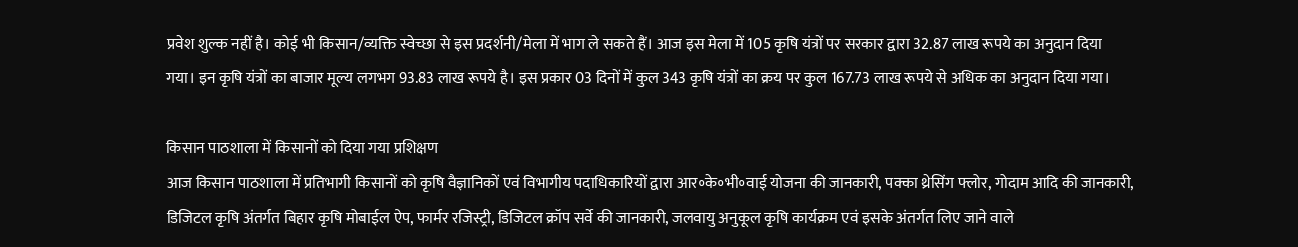प्रवेश शुल्क नहीं है। कोई भी किसान/व्यक्ति स्वेच्छा से इस प्रदर्शनी/मेला में भाग ले सकते हैं। आज इस मेला में 105 कृषि यंत्रों पर सरकार द्वारा 32.87 लाख रूपये का अनुदान दिया गया। इन कृषि यंत्रों का बाजार मूल्य लगभग 93.83 लाख रूपये है। इस प्रकार 03 दिनों में कुल 343 कृषि यंत्रों का क्रय पर कुल 167.73 लाख रूपये से अधिक का अनुदान दिया गया।

किसान पाठशाला में किसानों को दिया गया प्रशिक्षण
आज किसान पाठशाला में प्रतिभागी किसानों को कृषि वैज्ञानिकों एवं विभागीय पदाधिकारियों द्वारा आर॰के॰भी॰वाई योजना की जानकारी, पक्का थ्रेसिंग फ्लोर, गोदाम आदि की जानकारी, डिजिटल कृषि अंतर्गत बिहार कृषि मोबाईल ऐप, फार्मर रजिस्ट्री, डिजिटल क्रॉप सर्वे की जानकारी, जलवायु अनुकूल कृषि कार्यक्रम एवं इसके अंतर्गत लिए जाने वाले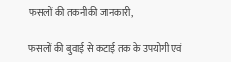फसलों की तकनीकी जानकारी,

फसलों की बुवाई से कटाई तक के उपयोगी एवं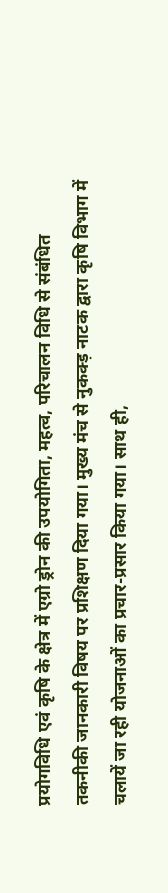प्रयोगविधि एवं कृषि के क्षेत्र में एग्रो ड्रोन की उपयोगिता, महत्व, परिचालन विधि से संबंधित तकनीकी जानकारी विषय पर प्रशिक्षण दिया गया। मुख्य मंच से नुकक्ड़ नाटक द्वारा कृषि विभाग में चलायें जा रही योजनाओं का प्रचार-प्रसार किया गया। साथ ही,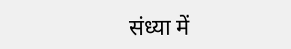संध्या में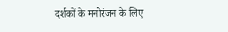दर्शकों के मनोरंजन के लिए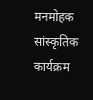मनमोहक सांस्कृतिक कार्यक्रम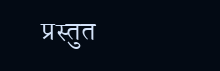प्रस्तुत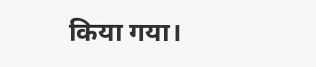किया गया।